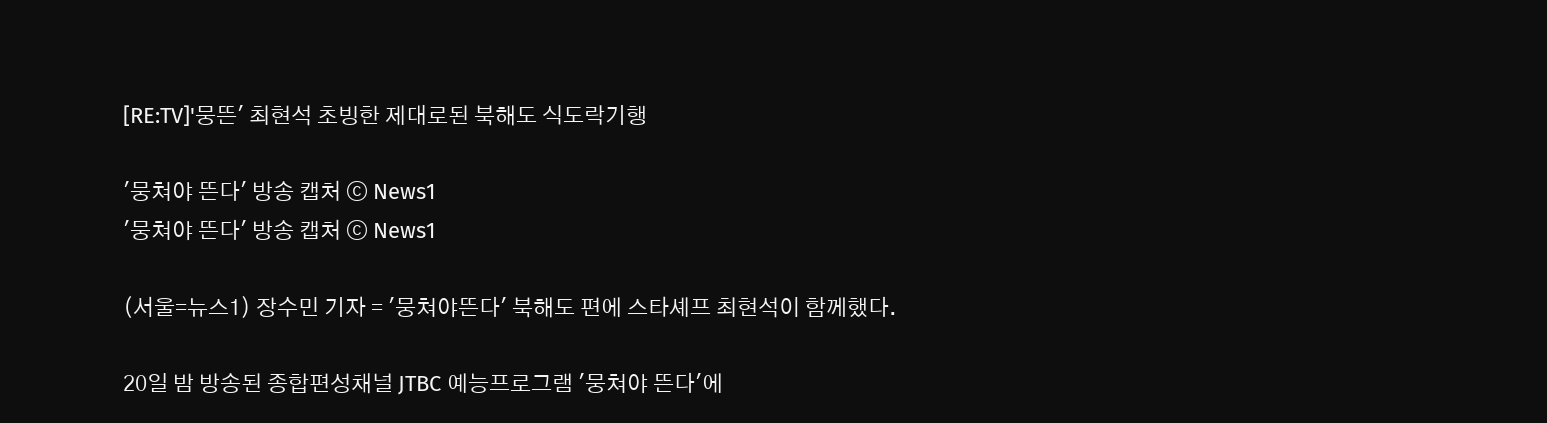[RE:TV]'뭉뜬' 최현석 초빙한 제대로된 북해도 식도락기행

'뭉쳐야 뜬다' 방송 캡처 ⓒ News1
'뭉쳐야 뜬다' 방송 캡처 ⓒ News1

(서울=뉴스1) 장수민 기자 = '뭉쳐야뜬다' 북해도 편에 스타셰프 최현석이 함께했다.

20일 밤 방송된 종합편성채널 JTBC 예능프로그램 '뭉쳐야 뜬다'에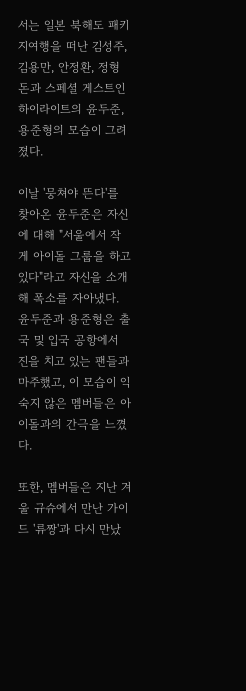서는 일본 북해도 패키지여행을 떠난 김성주, 김용만, 안정환, 정형돈과 스페셜 게스트인 하이라이트의 윤두준, 용준형의 모습이 그려졌다.

이날 '뭉쳐야 뜬다'를 찾아온 윤두준은 자신에 대해 "서울에서 작게 아이돌 그룹을 하고 있다"라고 자신을 소개해 폭소를 자아냈다. 윤두준과 용준형은 출국 및 입국 공항에서 진을 치고 있는 팬들과 마주했고, 이 모습이 익숙지 않은 멤버들은 아이돌과의 간극을 느꼈다.

또한, 멤버들은 지난 겨울 규슈에서 만난 가이드 '류짱'과 다시 만났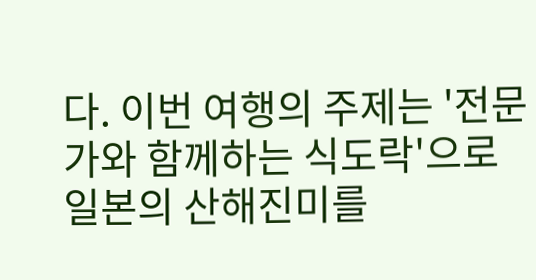다. 이번 여행의 주제는 '전문가와 함께하는 식도락'으로 일본의 산해진미를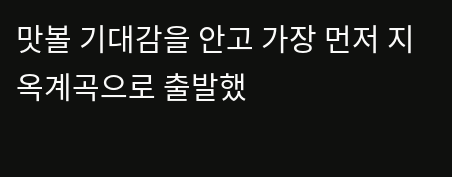맛볼 기대감을 안고 가장 먼저 지옥계곡으로 출발했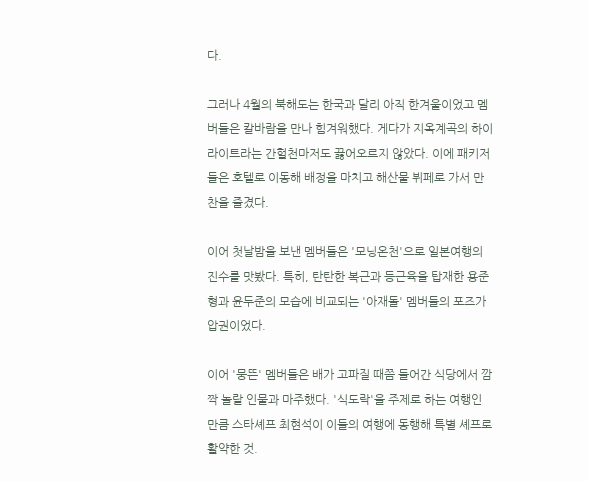다.

그러나 4월의 북해도는 한국과 달리 아직 한겨울이었고 멤버들은 칼바람을 만나 힘겨워했다. 게다가 지옥계곡의 하이라이트라는 간헐천마저도 끓어오르지 않았다. 이에 패키저들은 호텔로 이동해 배정을 마치고 해산물 뷔페로 가서 만찬을 즐겼다.

이어 첫날밤을 보낸 멤버들은 '모닝온천'으로 일본여행의 진수를 맛봤다. 특히, 탄탄한 복근과 등근육을 탑재한 용준형과 윤두준의 모습에 비교되는 '아재돌' 멤버들의 포즈가 압권이었다.

이어 '뭉뜬' 멤버들은 배가 고파질 때쯤 들어간 식당에서 깜짝 놀랄 인물과 마주했다. '식도락'을 주제로 하는 여행인 만큼 스타셰프 최현석이 이들의 여행에 동행해 특별 셰프로 활약한 것.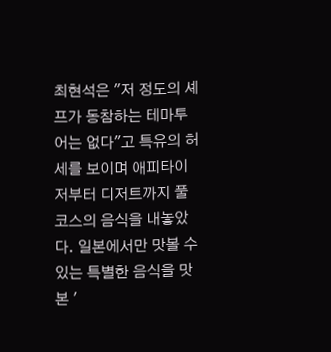최현석은 "저 정도의 셰프가 동참하는 테마투어는 없다"고 특유의 허세를 보이며 애피타이저부터 디저트까지 풀 코스의 음식을 내놓았다. 일본에서만 맛볼 수 있는 특별한 음식을 맛본 '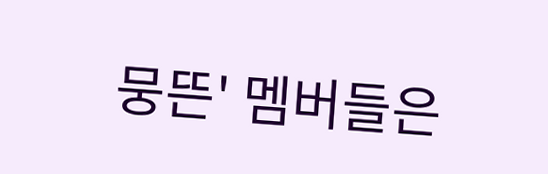뭉뜬' 멤버들은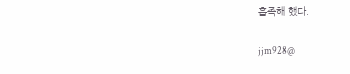흡족해 했다.

jjm928@